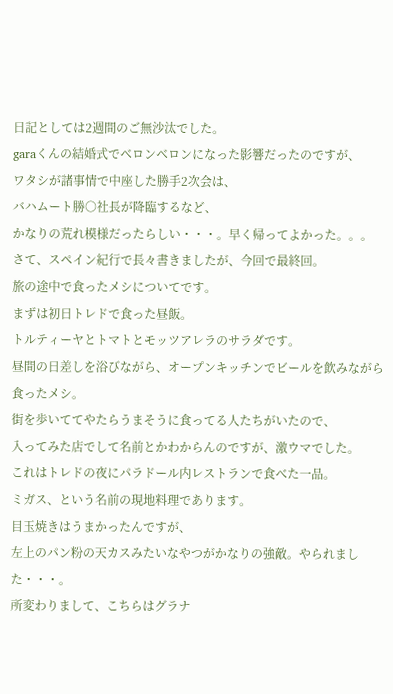日記としては2週間のご無沙汰でした。
garaくんの結婚式でベロンベロンになった影響だったのですが、
ワタシが諸事情で中座した勝手2次会は、
バハムート勝○社長が降臨するなど、
かなりの荒れ模様だったらしい・・・。早く帰ってよかった。。。
さて、スペイン紀行で長々書きましたが、今回で最終回。
旅の途中で食ったメシについてです。
まずは初日トレドで食った昼飯。
トルティーヤとトマトとモッツアレラのサラダです。
昼間の日差しを浴びながら、オープンキッチンでビールを飲みながら食ったメシ。
街を歩いててやたらうまそうに食ってる人たちがいたので、
入ってみた店でして名前とかわからんのですが、激ウマでした。
これはトレドの夜にパラドール内レストランで食べた一品。
ミガス、という名前の現地料理であります。
目玉焼きはうまかったんですが、
左上のパン粉の天カスみたいなやつがかなりの強敵。やられました・・・。
所変わりまして、こちらはグラナ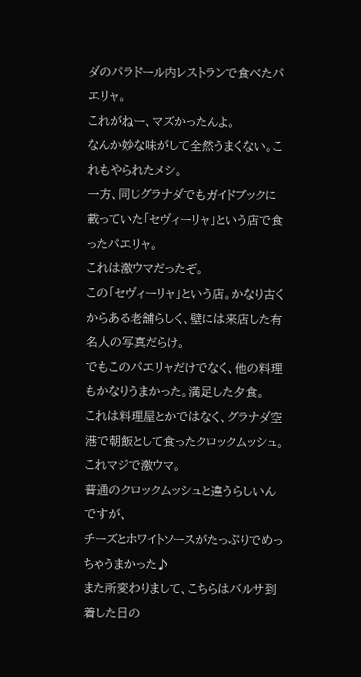ダのパラドール内レストランで食べたパエリャ。
これがねー、マズかったんよ。
なんか妙な味がして全然うまくない。これもやられたメシ。
一方、同じグラナダでもガイドブックに載っていた「セヴィーリャ」という店で食ったパエリャ。
これは激ウマだったぞ。
この「セヴィーリャ」という店。かなり古くからある老舗らしく、壁には来店した有名人の写真だらけ。
でもこのパエリャだけでなく、他の料理もかなりうまかった。満足した夕食。
これは料理屋とかではなく、グラナダ空港で朝飯として食ったクロックムッシュ。
これマジで激ウマ。
普通のクロックムッシュと違うらしいんですが、
チーズとホワイトソースがたっぷりでめっちゃうまかった♪
また所変わりまして、こちらはバルサ到着した日の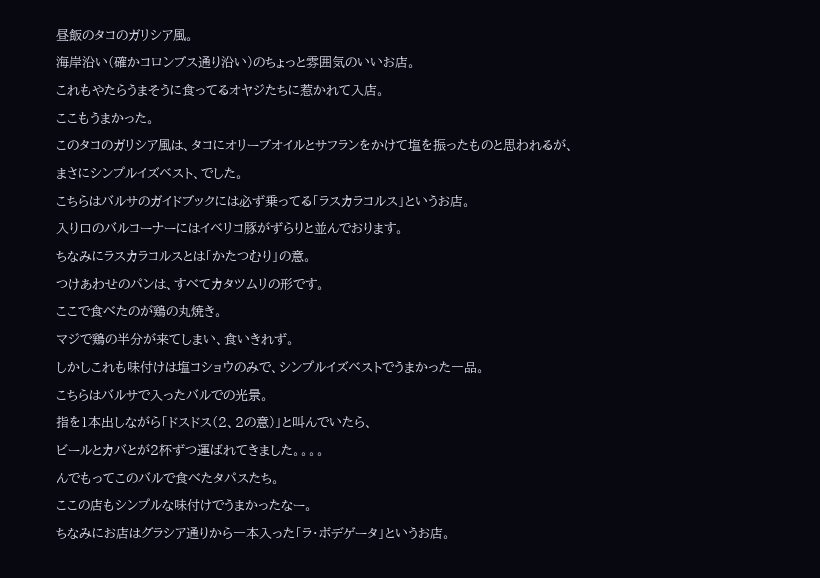昼飯のタコのガリシア風。
海岸沿い(確かコロンブス通り沿い)のちょっと雰囲気のいいお店。
これもやたらうまそうに食ってるオヤジたちに惹かれて入店。
ここもうまかった。
このタコのガリシア風は、タコにオリーブオイルとサフランをかけて塩を振ったものと思われるが、
まさにシンプルイズベスト、でした。
こちらはバルサのガイドブックには必ず乗ってる「ラスカラコルス」というお店。
入り口のバルコーナーにはイベリコ豚がずらりと並んでおります。
ちなみにラスカラコルスとは「かたつむり」の意。
つけあわせのパンは、すべてカタツムリの形です。
ここで食べたのが鶏の丸焼き。
マジで鶏の半分が来てしまい、食いきれず。
しかしこれも味付けは塩コショウのみで、シンプルイズベストでうまかった一品。
こちらはバルサで入ったバルでの光景。
指を1本出しながら「ドスドス(2、2の意)」と叫んでいたら、
ビールとカバとが2杯ずつ運ばれてきました。。。。
んでもってこのバルで食べたタパスたち。
ここの店もシンプルな味付けでうまかったなー。
ちなみにお店はグラシア通りから一本入った「ラ・ボデゲータ」というお店。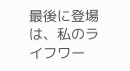最後に登場は、私のライフワー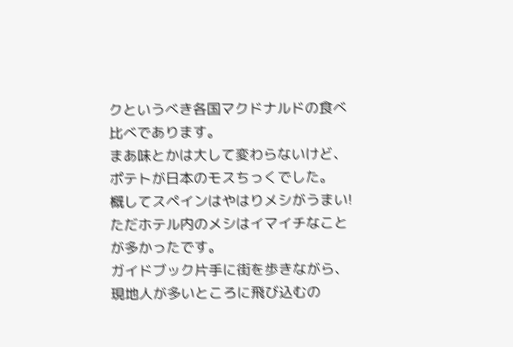クというべき各国マクドナルドの食べ比べであります。
まあ味とかは大して変わらないけど、ポテトが日本のモスちっくでした。
概してスペインはやはりメシがうまい!
ただホテル内のメシはイマイチなことが多かったです。
ガイドブック片手に街を歩きながら、
現地人が多いところに飛び込むの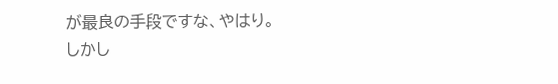が最良の手段ですな、やはり。
しかし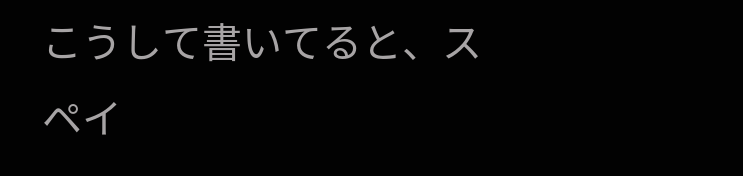こうして書いてると、スペイ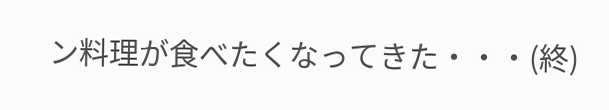ン料理が食べたくなってきた・・・(終)